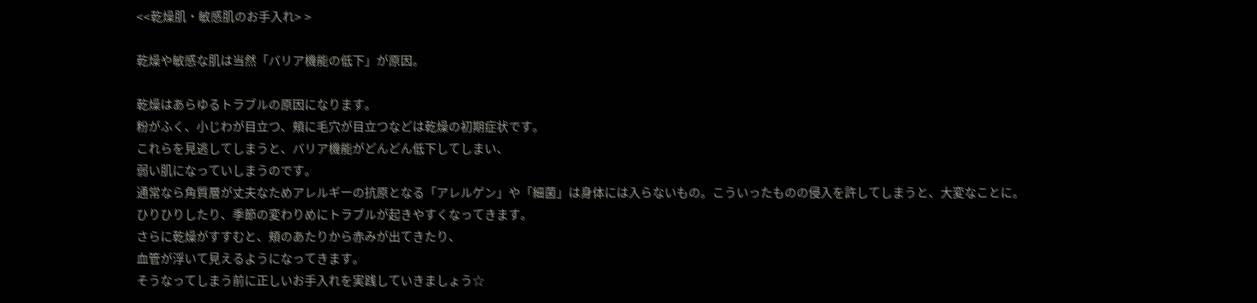<<乾燥肌・敏感肌のお手入れ> >

乾燥や敏感な肌は当然「バリア機能の低下」が原因。

乾燥はあらゆるトラブルの原因になります。
粉がふく、小じわが目立つ、頬に毛穴が目立つなどは乾燥の初期症状です。
これらを見逃してしまうと、バリア機能がどんどん低下してしまい、
弱い肌になっていしまうのです。
通常なら角質層が丈夫なためアレルギーの抗原となる「アレルゲン」や「細菌」は身体には入らないもの。こういったものの侵入を許してしまうと、大変なことに。
ひりひりしたり、季節の変わりめにトラブルが起きやすくなってきます。
さらに乾燥がすすむと、頬のあたりから赤みが出てきたり、
血管が浮いて見えるようになってきます。
そうなってしまう前に正しいお手入れを実践していきましょう☆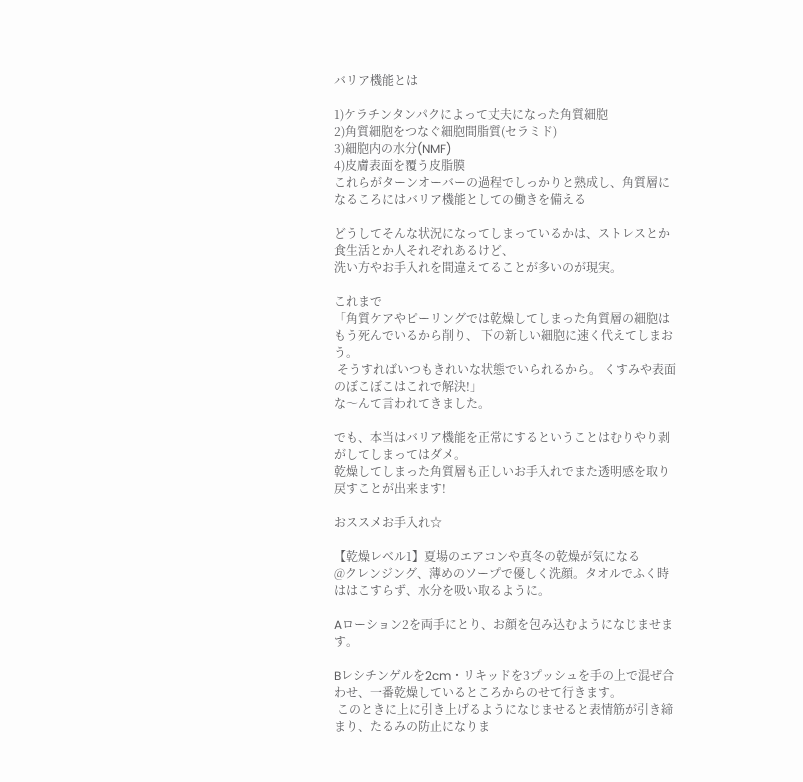バリア機能とは

1)ケラチンタンパクによって丈夫になった角質細胞
2)角質細胞をつなぐ細胞間脂質(セラミド)
3)細胞内の水分(NMF)
4)皮膚表面を覆う皮脂膜
これらがターンオーバーの過程でしっかりと熟成し、角質層になるころにはバリア機能としての働きを備える

どうしてそんな状況になってしまっているかは、ストレスとか食生活とか人それぞれあるけど、
洗い方やお手入れを間違えてることが多いのが現実。

これまで
「角質ケアやピーリングでは乾燥してしまった角質層の細胞はもう死んでいるから削り、 下の新しい細胞に速く代えてしまおう。
 そうすればいつもきれいな状態でいられるから。 くすみや表面のぼこぼこはこれで解決!」
な〜んて言われてきました。

でも、本当はバリア機能を正常にするということはむりやり剥がしてしまってはダメ。
乾燥してしまった角質層も正しいお手入れでまた透明感を取り戻すことが出来ます!

おススメお手入れ☆

【乾燥レベル1】夏場のエアコンや真冬の乾燥が気になる
@クレンジング、薄めのソープで優しく洗顔。タオルでふく時ははこすらず、水分を吸い取るように。

Aローション2を両手にとり、お顔を包み込むようになじませます。

Bレシチンゲルを2cm・リキッドを3プッシュを手の上で混ぜ合わせ、一番乾燥しているところからのせて行きます。
 このときに上に引き上げるようになじませると表情筋が引き締まり、たるみの防止になりま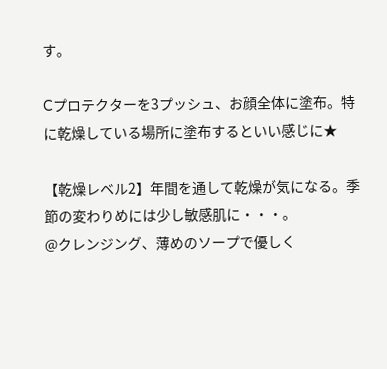す。

Cプロテクターを3プッシュ、お顔全体に塗布。特に乾燥している場所に塗布するといい感じに★

【乾燥レベル2】年間を通して乾燥が気になる。季節の変わりめには少し敏感肌に・・・。
@クレンジング、薄めのソープで優しく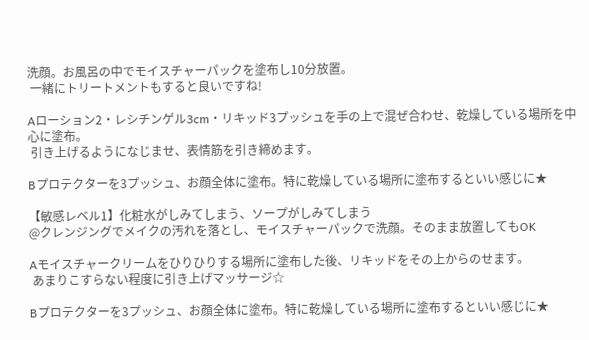洗顔。お風呂の中でモイスチャーパックを塗布し10分放置。
 一緒にトリートメントもすると良いですね!

Aローション2・レシチンゲル3cm・リキッド3プッシュを手の上で混ぜ合わせ、乾燥している場所を中心に塗布。
 引き上げるようになじませ、表情筋を引き締めます。

Bプロテクターを3プッシュ、お顔全体に塗布。特に乾燥している場所に塗布するといい感じに★

【敏感レベル1】化粧水がしみてしまう、ソープがしみてしまう
@クレンジングでメイクの汚れを落とし、モイスチャーパックで洗顔。そのまま放置してもOK

Aモイスチャークリームをひりひりする場所に塗布した後、リキッドをその上からのせます。
 あまりこすらない程度に引き上げマッサージ☆

Bプロテクターを3プッシュ、お顔全体に塗布。特に乾燥している場所に塗布するといい感じに★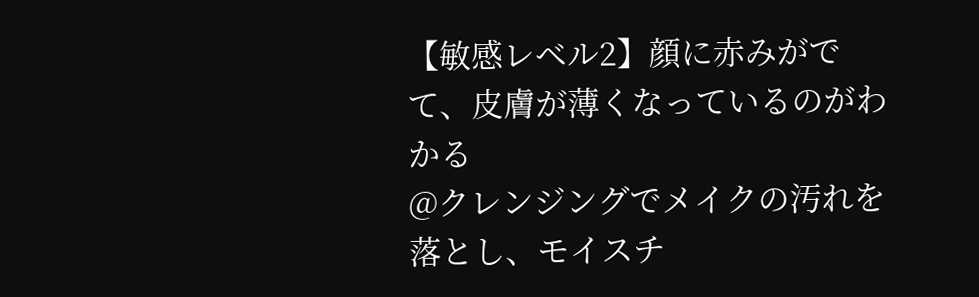【敏感レベル2】顔に赤みがでて、皮膚が薄くなっているのがわかる
@クレンジングでメイクの汚れを落とし、モイスチ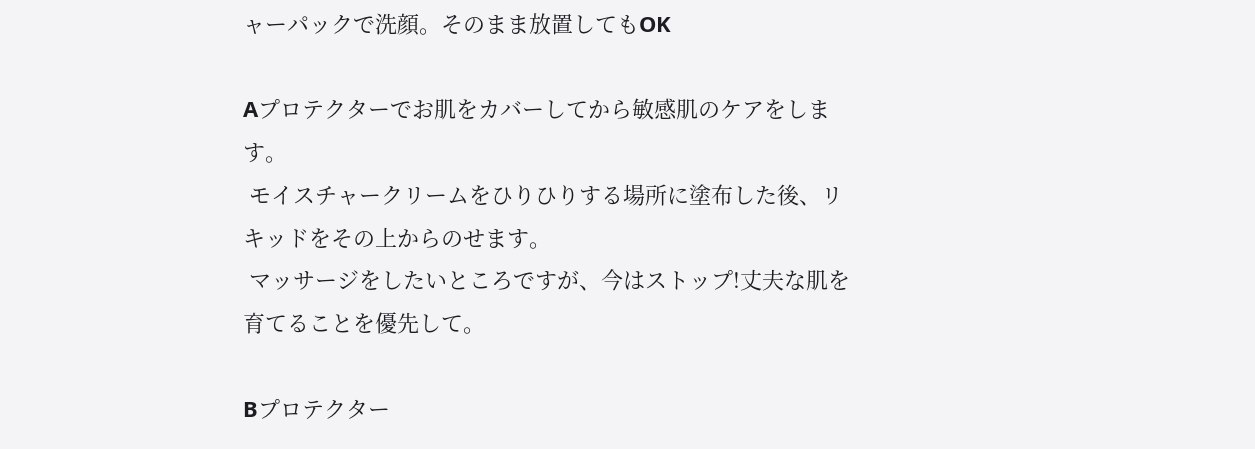ャーパックで洗顔。そのまま放置してもOK

Aプロテクターでお肌をカバーしてから敏感肌のケアをします。
 モイスチャークリームをひりひりする場所に塗布した後、リキッドをその上からのせます。
 マッサージをしたいところですが、今はストップ!丈夫な肌を育てることを優先して。

Bプロテクター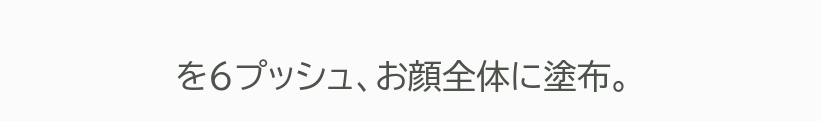を6プッシュ、お顔全体に塗布。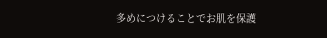多めにつけることでお肌を保護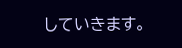していきます。